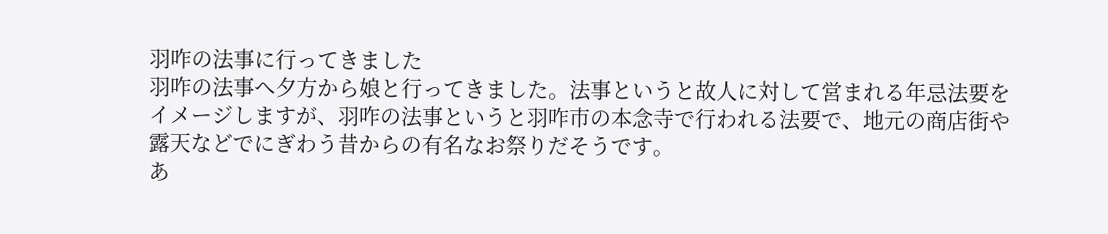羽咋の法事に行ってきました
羽咋の法事へ夕方から娘と行ってきました。法事というと故人に対して営まれる年忌法要をイメージしますが、羽咋の法事というと羽咋市の本念寺で行われる法要で、地元の商店街や露天などでにぎわう昔からの有名なお祭りだそうです。
あ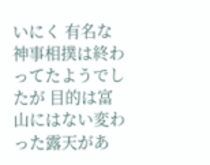いにく 有名な神事相撲は終わってたようでしたが 目的は富山にはない変わった露天があ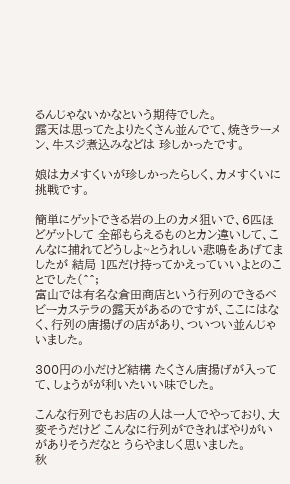るんじゃないかなという期待でした。
露天は思ってたよりたくさん並んでて、焼きラーメン、牛スジ煮込みなどは 珍しかったです。

娘はカメすくいが珍しかったらしく、カメすくいに挑戦です。

簡単にゲットできる岩の上のカメ狙いで、6匹ほどゲットして 全部もらえるものとカン違いして、こんなに捕れてどうしよ~とうれしい悲鳴をあげてましたが 結局 1匹だけ持ってかえっていいよとのことでした(^^;
富山では有名な倉田商店という行列のできるベビーカステラの露天があるのですが、ここにはなく、行列の唐揚げの店があり、ついつい並んじゃいました。

300円の小だけど結構 たくさん唐揚げが入ってて、しょうがが利いたいい味でした。

こんな行列でもお店の人は一人でやっており、大変そうだけど こんなに行列ができればやりがいがありそうだなと うらやましく思いました。
秋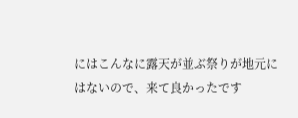にはこんなに露天が並ぶ祭りが地元にはないので、来て良かったです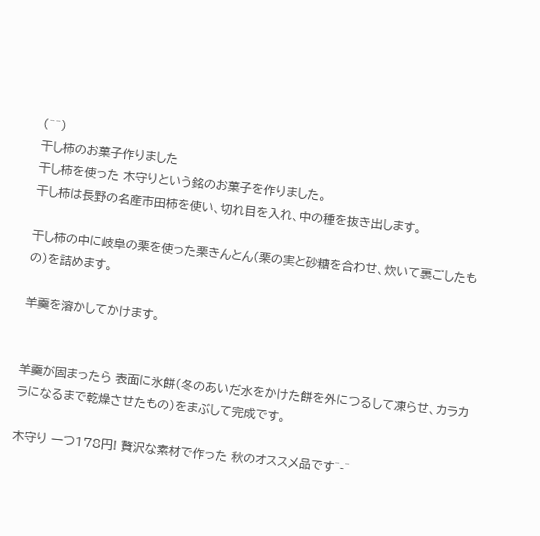(^^)
干し柿のお菓子作りました
干し柿を使った 木守りという銘のお菓子を作りました。
干し柿は長野の名産市田柿を使い、切れ目を入れ、中の種を抜き出します。

干し柿の中に岐阜の栗を使った栗きんとん(栗の実と砂糖を合わせ、炊いて裏ごしたもの)を詰めます。

羊羹を溶かしてかけます。


羊羹が固まったら 表面に氷餅(冬のあいだ水をかけた餅を外につるして凍らせ、カラカラになるまで乾燥させたもの)をまぶして完成です。

木守り 一つ178円! 贅沢な素材で作った 秋のオススメ品です^-^